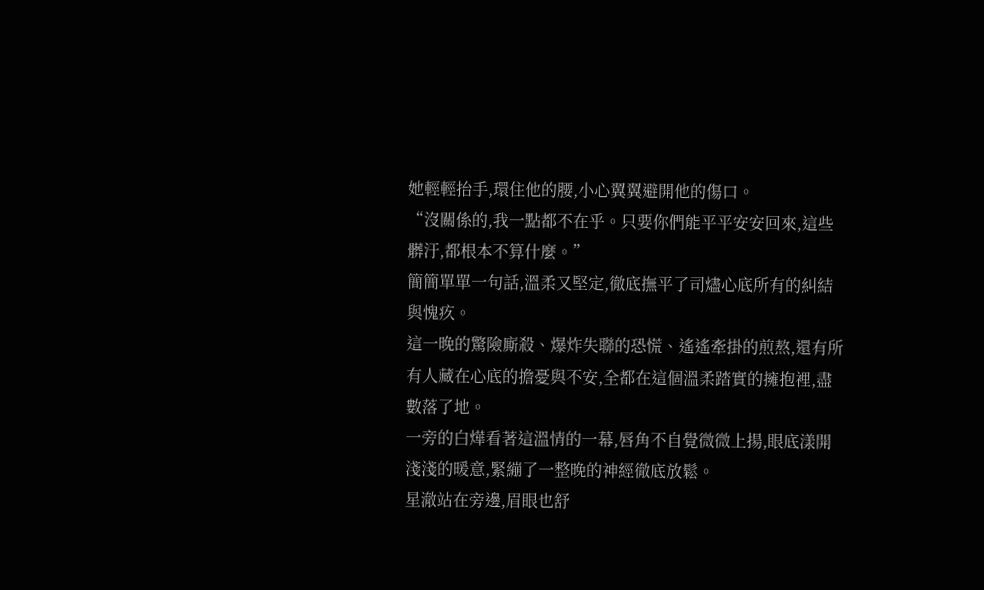她輕輕抬手,環住他的腰,小心翼翼避開他的傷口。
“沒關係的,我一點都不在乎。只要你們能平平安安回來,這些髒汙,都根本不算什麼。”
簡簡單單一句話,溫柔又堅定,徹底撫平了司燼心底所有的糾結與愧疚。
這一晚的驚險廝殺、爆炸失聯的恐慌、遙遙牽掛的煎熬,還有所有人藏在心底的擔憂與不安,全都在這個溫柔踏實的擁抱裡,盡數落了地。
一旁的白燁看著這溫情的一幕,唇角不自覺微微上揚,眼底漾開淺淺的暖意,緊繃了一整晚的神經徹底放鬆。
星澈站在旁邊,眉眼也舒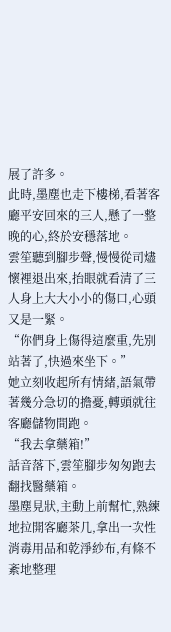展了許多。
此時,墨塵也走下樓梯,看著客廳平安回來的三人,懸了一整晚的心,終於安穩落地。
雲笙聽到腳步聲,慢慢從司燼懷裡退出來,抬眼就看清了三人身上大大小小的傷口,心頭又是一緊。
“你們身上傷得這麼重,先別站著了,快過來坐下。”
她立刻收起所有情緒,語氣帶著幾分急切的擔憂,轉頭就往客廳儲物間跑。
“我去拿藥箱!”
話音落下,雲笙腳步匆匆跑去翻找醫藥箱。
墨塵見狀,主動上前幫忙,熟練地拉開客廳茶几,拿出一次性消毒用品和乾淨紗布,有條不紊地整理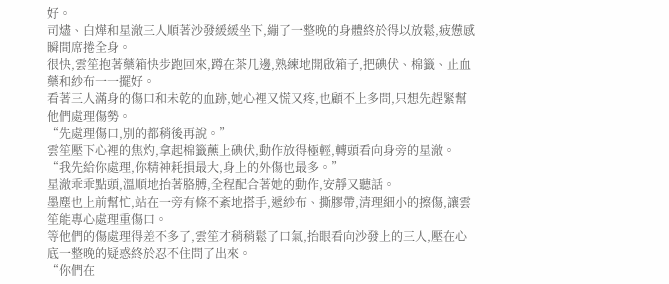好。
司燼、白燁和星澈三人順著沙發緩緩坐下,繃了一整晚的身體終於得以放鬆,疲憊感瞬間席捲全身。
很快,雲笙抱著藥箱快步跑回來,蹲在茶几邊,熟練地開啟箱子,把碘伏、棉籤、止血藥和紗布一一擺好。
看著三人滿身的傷口和未乾的血跡,她心裡又慌又疼,也顧不上多問,只想先趕緊幫他們處理傷勢。
“先處理傷口,別的都稍後再說。”
雲笙壓下心裡的焦灼,拿起棉籤蘸上碘伏,動作放得極輕,轉頭看向身旁的星澈。
“我先給你處理,你精神耗損最大,身上的外傷也最多。”
星澈乖乖點頭,溫順地抬著胳膊,全程配合著她的動作,安靜又聽話。
墨塵也上前幫忙,站在一旁有條不紊地搭手,遞紗布、撕膠帶,清理細小的擦傷,讓雲笙能專心處理重傷口。
等他們的傷處理得差不多了,雲笙才稍稍鬆了口氣,抬眼看向沙發上的三人,壓在心底一整晚的疑惑終於忍不住問了出來。
“你們在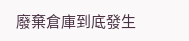廢棄倉庫到底發生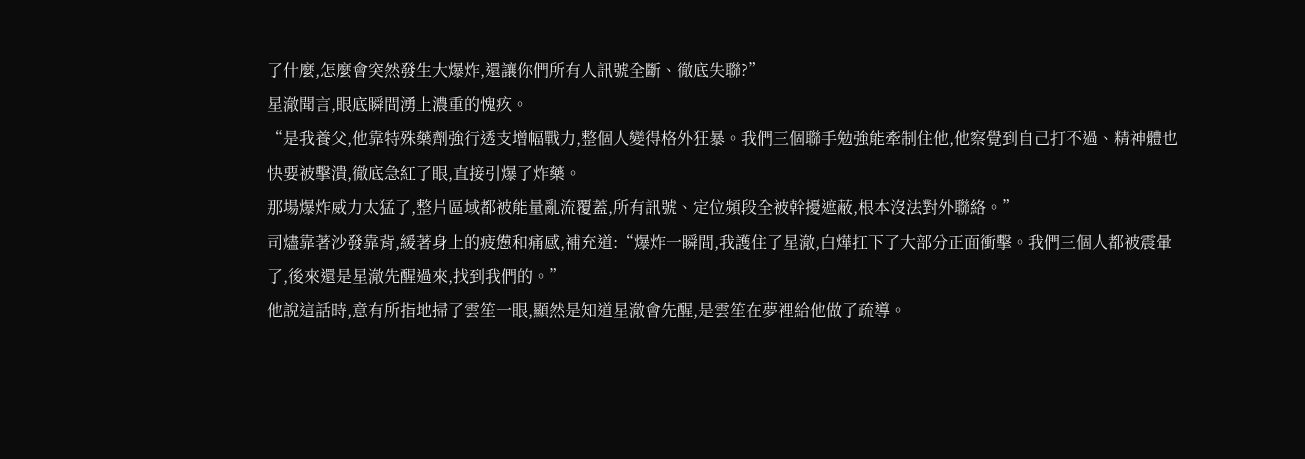了什麼,怎麼會突然發生大爆炸,還讓你們所有人訊號全斷、徹底失聯?”
星澈聞言,眼底瞬間湧上濃重的愧疚。
“是我養父,他靠特殊藥劑強行透支增幅戰力,整個人變得格外狂暴。我們三個聯手勉強能牽制住他,他察覺到自己打不過、精神體也快要被擊潰,徹底急紅了眼,直接引爆了炸藥。
那場爆炸威力太猛了,整片區域都被能量亂流覆蓋,所有訊號、定位頻段全被幹擾遮蔽,根本沒法對外聯絡。”
司燼靠著沙發靠背,緩著身上的疲憊和痛感,補充道:“爆炸一瞬間,我護住了星澈,白燁扛下了大部分正面衝擊。我們三個人都被震暈了,後來還是星澈先醒過來,找到我們的。”
他說這話時,意有所指地掃了雲笙一眼,顯然是知道星澈會先醒,是雲笙在夢裡給他做了疏導。